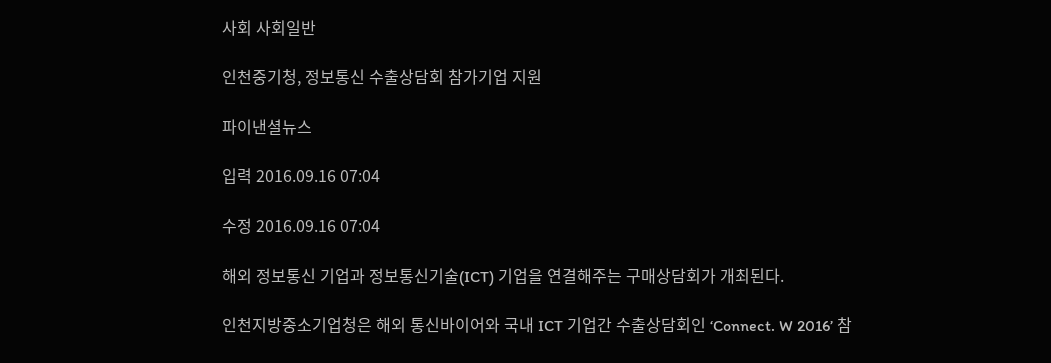사회 사회일반

인천중기청, 정보통신 수출상담회 참가기업 지원

파이낸셜뉴스

입력 2016.09.16 07:04

수정 2016.09.16 07:04

해외 정보통신 기업과 정보통신기술(ICT) 기업을 연결해주는 구매상담회가 개최된다.

인천지방중소기업청은 해외 통신바이어와 국내 ICT 기업간 수출상담회인 ‘Connect. W 2016’ 참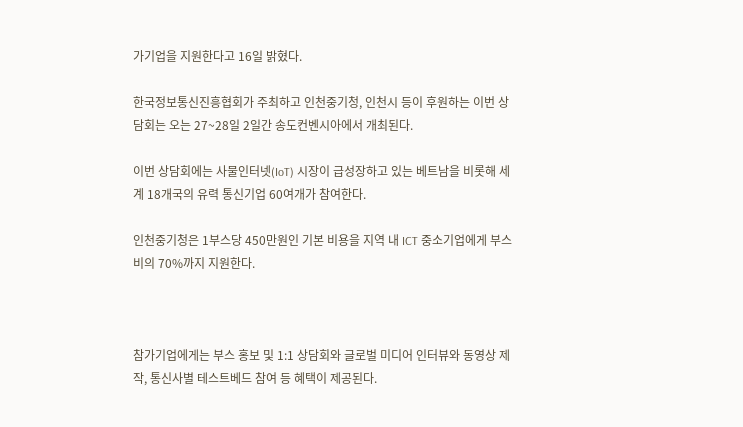가기업을 지원한다고 16일 밝혔다.

한국정보통신진흥협회가 주최하고 인천중기청, 인천시 등이 후원하는 이번 상담회는 오는 27~28일 2일간 송도컨벤시아에서 개최된다.

이번 상담회에는 사물인터넷(IoT) 시장이 급성장하고 있는 베트남을 비롯해 세계 18개국의 유력 통신기업 60여개가 참여한다.

인천중기청은 1부스당 450만원인 기본 비용을 지역 내 ICT 중소기업에게 부스비의 70%까지 지원한다.



참가기업에게는 부스 홍보 및 1:1 상담회와 글로벌 미디어 인터뷰와 동영상 제작, 통신사별 테스트베드 참여 등 혜택이 제공된다.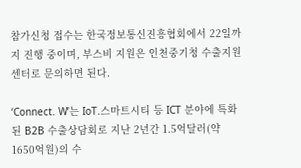참가신청 접수는 한국정보통신진흥협회에서 22일까지 진행 중이며, 부스비 지원은 인천중기청 수출지원센터로 문의하면 된다.

‘Connect. W’는 IoT.스마트시티 등 ICT 분야에 특화된 B2B 수출상담회로 지난 2년간 1.5억달러(약 1650억원)의 수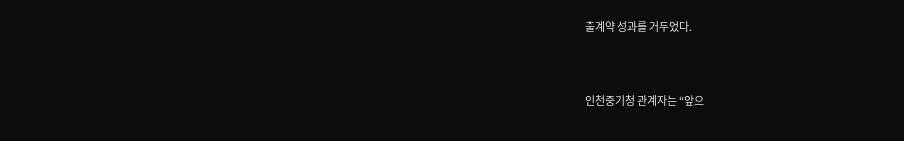출계약 성과를 거두었다.


인천중기청 관계자는 “앞으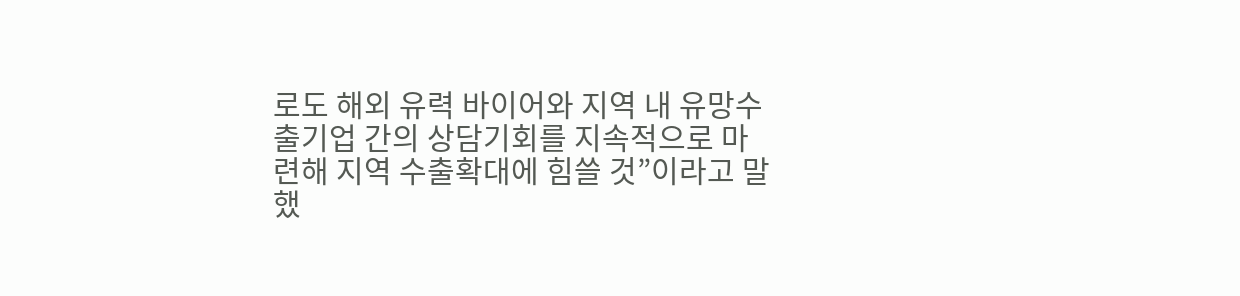로도 해외 유력 바이어와 지역 내 유망수출기업 간의 상담기회를 지속적으로 마련해 지역 수출확대에 힘쓸 것”이라고 말했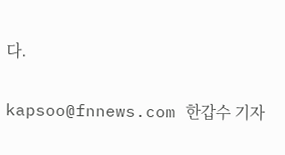다.

kapsoo@fnnews.com 한갑수 기자